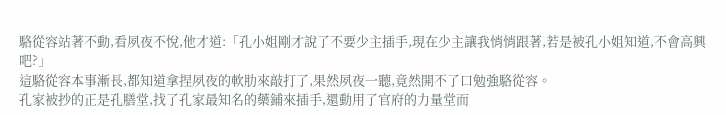駱從容站著不動,看夙夜不悅,他才道:「孔小姐剛才說了不要少主插手,現在少主讓我悄悄跟著,若是被孔小姐知道,不會高興吧?」
這駱從容本事漸長,都知道拿捏夙夜的軟肋來敲打了,果然夙夜一聽,竟然開不了口勉強駱從容。
孔家被抄的正是孔膳堂,找了孔家最知名的藥鋪來插手,還動用了官府的力量堂而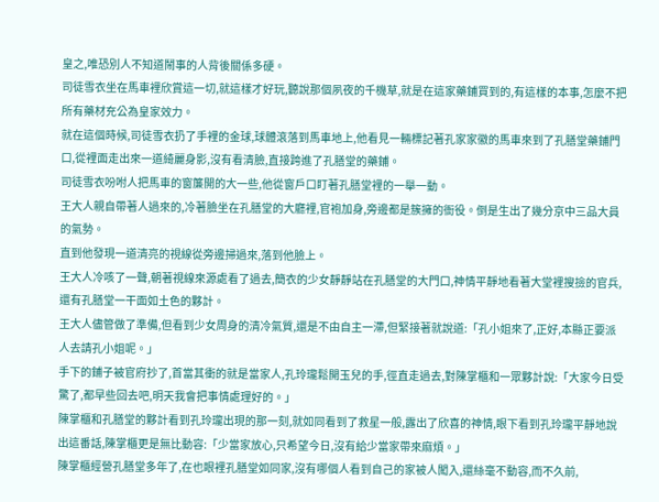皇之,唯恐別人不知道鬧事的人背後關係多硬。
司徒雪衣坐在馬車裡欣賞這一切,就這樣才好玩,聽說那個夙夜的千機草,就是在這家藥鋪買到的,有這樣的本事,怎麼不把所有藥材充公為皇家效力。
就在這個時候,司徒雪衣扔了手裡的金球,球體滾落到馬車地上,他看見一輛標記著孔家家徽的馬車來到了孔膳堂藥鋪門口,從裡面走出來一道綺麗身影,沒有看清臉,直接跨進了孔膳堂的藥鋪。
司徒雪衣吩咐人把馬車的窗簾開的大一些,他從窗戶口盯著孔膳堂裡的一舉一動。
王大人親自帶著人過來的,冷著臉坐在孔膳堂的大廳裡,官袍加身,旁邊都是簇擁的衙役。倒是生出了幾分京中三品大員的氣勢。
直到他發現一道清亮的視線從旁邊掃過來,落到他臉上。
王大人冷咳了一聲,朝著視線來源處看了過去,簡衣的少女靜靜站在孔膳堂的大門口,神情平靜地看著大堂裡搜撿的官兵,還有孔膳堂一干面如土色的夥計。
王大人儘管做了準備,但看到少女周身的清冷氣質,還是不由自主一滯,但緊接著就說道:「孔小姐來了,正好,本縣正要派人去請孔小姐呢。」
手下的鋪子被官府抄了,首當其衝的就是當家人,孔玲瓏鬆開玉兒的手,徑直走過去,對陳掌櫃和一眾夥計說:「大家今日受驚了,都早些回去吧,明天我會把事情處理好的。」
陳掌櫃和孔膳堂的夥計看到孔玲瓏出現的那一刻,就如同看到了救星一般,露出了欣喜的神情,眼下看到孔玲瓏平靜地說出這番話,陳掌櫃更是無比動容:「少當家放心,只希望今日,沒有給少當家帶來麻煩。」
陳掌櫃經營孔膳堂多年了,在也眼裡孔膳堂如同家,沒有哪個人看到自己的家被人闖入,還絲毫不動容,而不久前,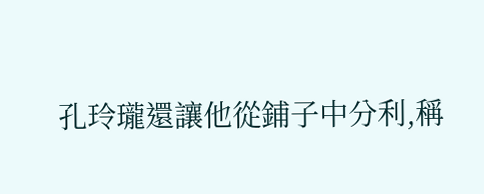孔玲瓏還讓他從鋪子中分利,稱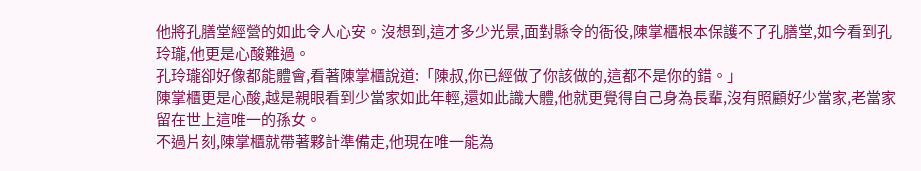他將孔膳堂經營的如此令人心安。沒想到,這才多少光景,面對縣令的衙役,陳掌櫃根本保護不了孔膳堂,如今看到孔玲瓏,他更是心酸難過。
孔玲瓏卻好像都能體會,看著陳掌櫃說道:「陳叔,你已經做了你該做的,這都不是你的錯。」
陳掌櫃更是心酸,越是親眼看到少當家如此年輕,還如此識大體,他就更覺得自己身為長輩,沒有照顧好少當家,老當家留在世上這唯一的孫女。
不過片刻,陳掌櫃就帶著夥計準備走,他現在唯一能為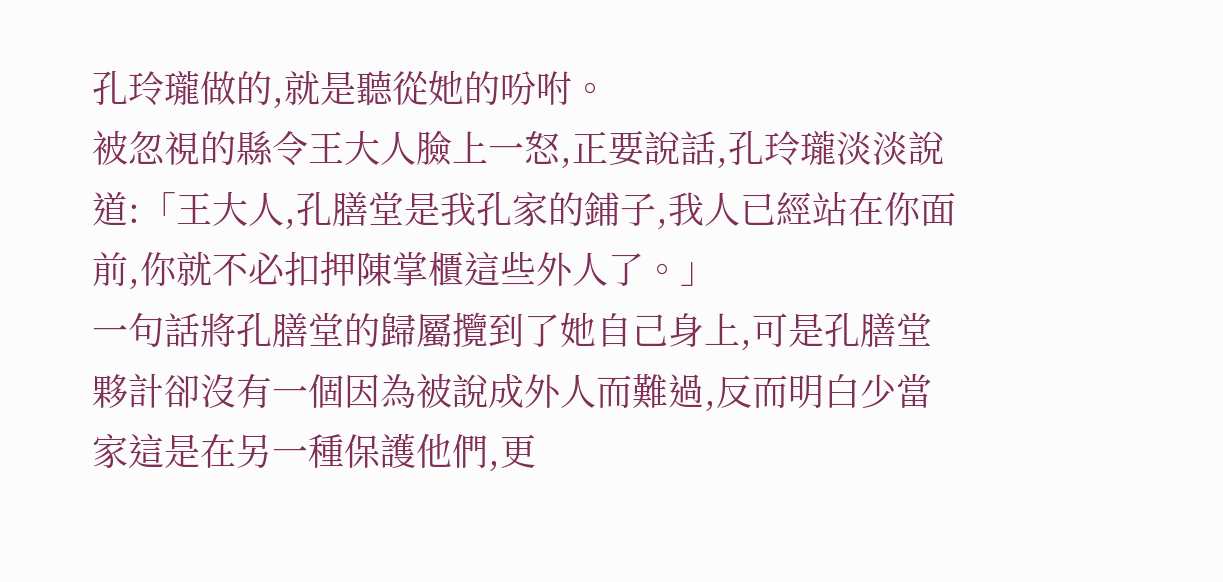孔玲瓏做的,就是聽從她的吩咐。
被忽視的縣令王大人臉上一怒,正要說話,孔玲瓏淡淡說道:「王大人,孔膳堂是我孔家的鋪子,我人已經站在你面前,你就不必扣押陳掌櫃這些外人了。」
一句話將孔膳堂的歸屬攬到了她自己身上,可是孔膳堂夥計卻沒有一個因為被說成外人而難過,反而明白少當家這是在另一種保護他們,更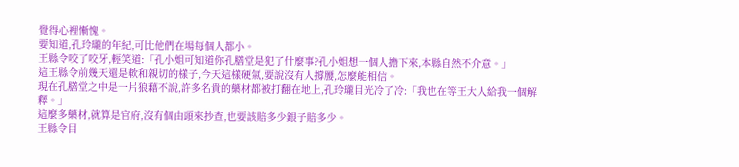覺得心裡慚愧。
要知道,孔玲瓏的年紀,可比他們在場每個人都小。
王縣令咬了咬牙,輕笑道:「孔小姐可知道你孔膳堂是犯了什麼事?孔小姐想一個人擔下來,本縣自然不介意。」
這王縣令前幾天還是軟和親切的樣子,今天這樣硬氣,要說沒有人撐腰,怎麼能相信。
現在孔膳堂之中是一片狼藉不說,許多名貴的藥材都被打翻在地上,孔玲瓏目光冷了冷:「我也在等王大人給我一個解釋。」
這麼多藥材,就算是官府,沒有個由頭來抄查,也要該賠多少銀子賠多少。
王縣令目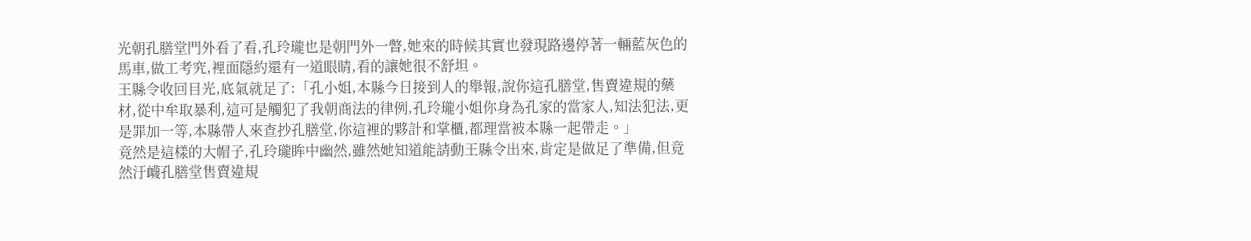光朝孔膳堂門外看了看,孔玲瓏也是朝門外一瞥,她來的時候其實也發現路邊停著一輛藍灰色的馬車,做工考究,裡面隱約還有一道眼睛,看的讓她很不舒坦。
王縣令收回目光,底氣就足了:「孔小姐,本縣今日接到人的舉報,說你這孔膳堂,售賣違規的藥材,從中牟取暴利,這可是觸犯了我朝商法的律例,孔玲瓏小姐你身為孔家的當家人,知法犯法,更是罪加一等,本縣帶人來查抄孔膳堂,你這裡的夥計和掌櫃,都理當被本縣一起帶走。」
竟然是這樣的大帽子,孔玲瓏眸中幽然,雖然她知道能請動王縣令出來,肯定是做足了準備,但竟然汙衊孔膳堂售賣違規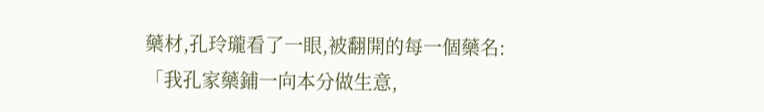藥材,孔玲瓏看了一眼,被翻開的每一個藥名:「我孔家藥鋪一向本分做生意,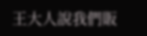王大人說我們販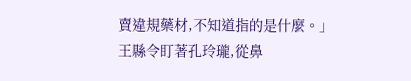賣違規藥材,不知道指的是什麼。」
王縣令盯著孔玲瓏,從鼻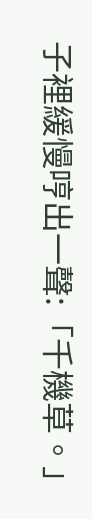子裡緩慢哼出一聲:「千機草。」